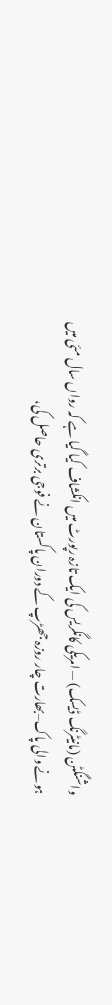واشنگٹن (مانیٹرنگ ڈیسک) — امریکی کانگریس کی ایک تازہ رپورٹ میں انکشاف کیا گیا ہے کہ رواں سال مئی میں ہونے والی پاک–بھارت چار روزہ جھڑپ کے دوران پاکستان نے فوجی برتری حاصل کی،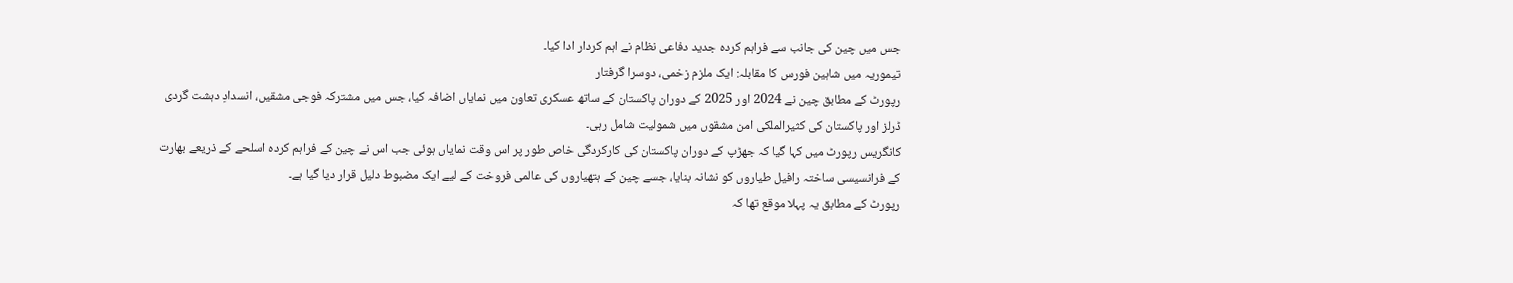جس میں چین کی جانب سے فراہم کردہ جدید دفاعی نظام نے اہم کردار ادا کیا۔
تیموریہ میں شاہین فورس کا مقابلہ: ایک ملزم زخمی، دوسرا گرفتار
رپورٹ کے مطابق چین نے 2024 اور 2025 کے دوران پاکستان کے ساتھ عسکری تعاون میں نمایاں اضافہ کیا، جس میں مشترکہ فوجی مشقیں، انسدادِ دہشت گردی ڈرلز اور پاکستان کی کثیرالملکی امن مشقوں میں شمولیت شامل رہی۔
کانگریس رپورٹ میں کہا گیا کہ جھڑپ کے دوران پاکستان کی کارکردگی خاص طور پر اس وقت نمایاں ہوئی جب اس نے چین کے فراہم کردہ اسلحے کے ذریعے بھارت کے فرانسیسی ساختہ رافیل طیاروں کو نشانہ بنایا، جسے چین کے ہتھیاروں کی عالمی فروخت کے لیے ایک مضبوط دلیل قرار دیا گیا ہے۔
رپورٹ کے مطابق یہ پہلا موقع تھا کہ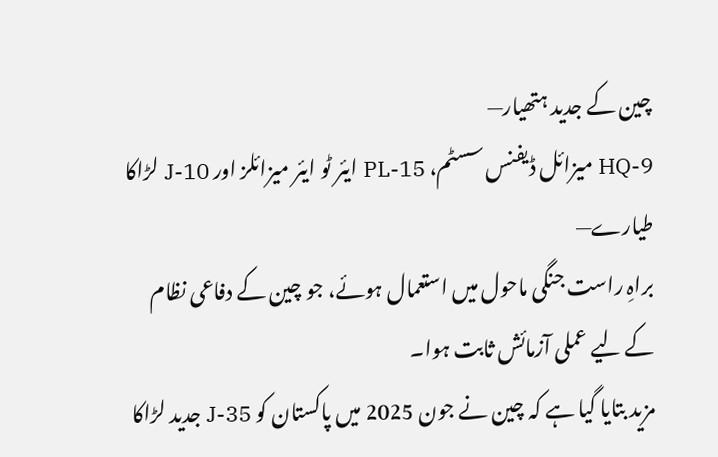چین کے جدید ہتھیار—
HQ-9 میزائل ڈیفنس سسٹم، PL-15 ایئر ٹو ایئر میزائلز اور J-10 لڑاکا طیارے—
براہِ راست جنگی ماحول میں استعمال ہوئے، جو چین کے دفاعی نظام کے لیے عملی آزمائش ثابت ہوا۔
مزید بتایا گیا ہے کہ چین نے جون 2025 میں پاکستان کو J-35 جدید لڑاکا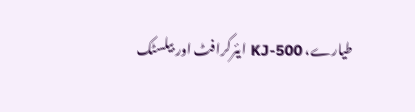طیارے، KJ-500 ایئرکرافٹ اور بیلسٹک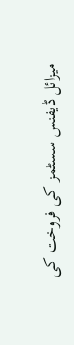میزائل ڈیفنس سسٹمز کی فروخت کی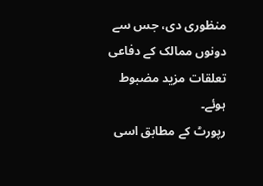منظوری دی، جس سے دونوں ممالک کے دفاعی تعلقات مزید مضبوط ہوئے۔
رپورٹ کے مطابق اسی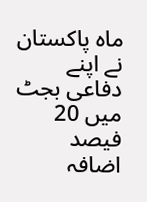ماہ پاکستان نے اپنے دفاعی بجٹ میں 20 فیصد اضافہ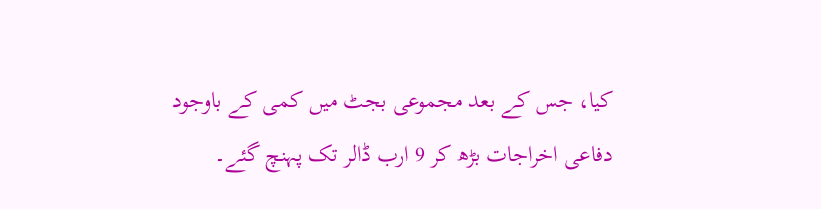کیا، جس کے بعد مجموعی بجٹ میں کمی کے باوجود دفاعی اخراجات بڑھ کر 9 ارب ڈالر تک پہنچ گئے۔